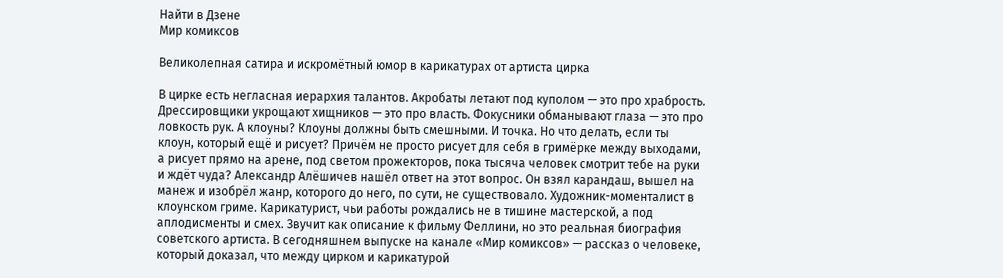Найти в Дзене
Мир комиксов

Великолепная сатира и искромётный юмор в карикатурах от артиста цирка

В цирке есть негласная иерархия талантов. Акробаты летают под куполом — это про храбрость. Дрессировщики укрощают хищников — это про власть. Фокусники обманывают глаза — это про ловкость рук. А клоуны? Клоуны должны быть смешными. И точка. Но что делать, если ты клоун, который ещё и рисует? Причём не просто рисует для себя в гримёрке между выходами, а рисует прямо на арене, под светом прожекторов, пока тысяча человек смотрит тебе на руки и ждёт чуда? Александр Алёшичев нашёл ответ на этот вопрос. Он взял карандаш, вышел на манеж и изобрёл жанр, которого до него, по сути, не существовало. Художник-моменталист в клоунском гриме. Карикатурист, чьи работы рождались не в тишине мастерской, а под аплодисменты и смех. Звучит как описание к фильму Феллини, но это реальная биография советского артиста. В сегодняшнем выпуске на канале «Мир комиксов» — рассказ о человеке, который доказал, что между цирком и карикатурой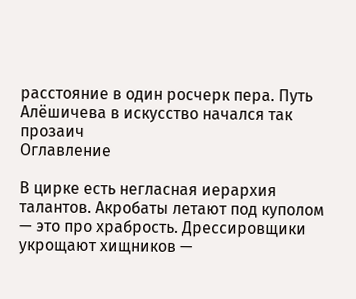расстояние в один росчерк пера. Путь Алёшичева в искусство начался так прозаич
Оглавление

В цирке есть негласная иерархия талантов. Акробаты летают под куполом — это про храбрость. Дрессировщики укрощают хищников —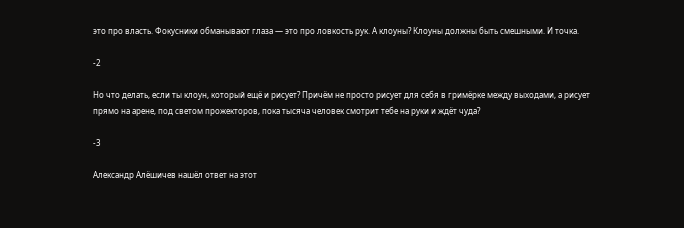это про власть. Фокусники обманывают глаза — это про ловкость рук. А клоуны? Клоуны должны быть смешными. И точка.

-2

Но что делать, если ты клоун, который ещё и рисует? Причём не просто рисует для себя в гримёрке между выходами, а рисует прямо на арене, под светом прожекторов, пока тысяча человек смотрит тебе на руки и ждёт чуда?

-3

Александр Алёшичев нашёл ответ на этот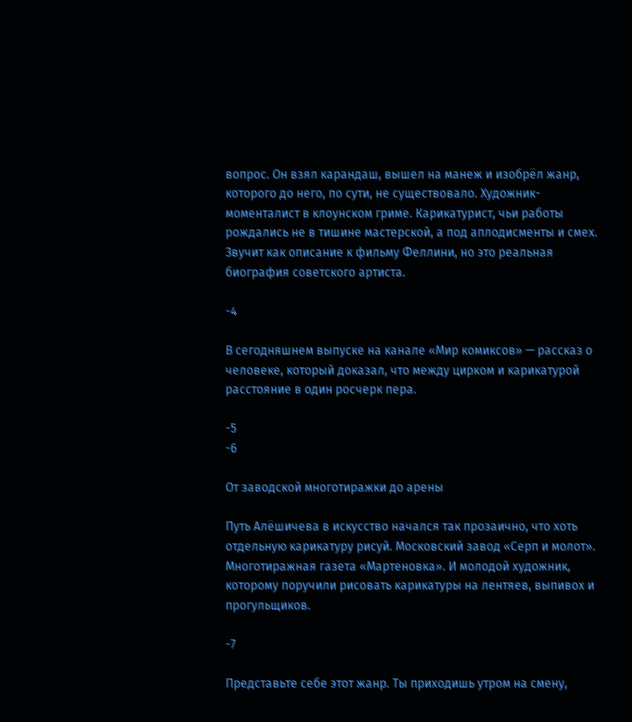вопрос. Он взял карандаш, вышел на манеж и изобрёл жанр, которого до него, по сути, не существовало. Художник-моменталист в клоунском гриме. Карикатурист, чьи работы рождались не в тишине мастерской, а под аплодисменты и смех. Звучит как описание к фильму Феллини, но это реальная биография советского артиста.

-4

В сегодняшнем выпуске на канале «Мир комиксов» — рассказ о человеке, который доказал, что между цирком и карикатурой расстояние в один росчерк пера.

-5
-6

От заводской многотиражки до арены

Путь Алёшичева в искусство начался так прозаично, что хоть отдельную карикатуру рисуй. Московский завод «Серп и молот». Многотиражная газета «Мартеновка». И молодой художник, которому поручили рисовать карикатуры на лентяев, выпивох и прогульщиков.

-7

Представьте себе этот жанр. Ты приходишь утром на смену,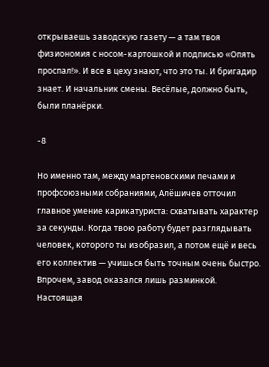открываешь заводскую газету — а там твоя физиономия с носом-картошкой и подписью «Опять проспал!». И все в цеху знают, что это ты. И бригадир знает. И начальник смены. Весёлые, должно быть, были планёрки.

-8

Но именно там, между мартеновскими печами и профсоюзными собраниями, Алёшичев отточил главное умение карикатуриста: схватывать характер за секунды. Когда твою работу будет разглядывать человек, которого ты изобразил, а потом ещё и весь его коллектив — учишься быть точным очень быстро. Впрочем, завод оказался лишь разминкой. Настоящая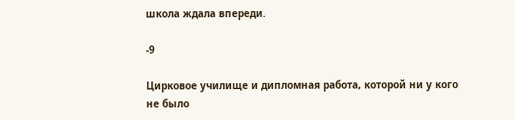школа ждала впереди.

-9

Цирковое училище и дипломная работа, которой ни у кого не было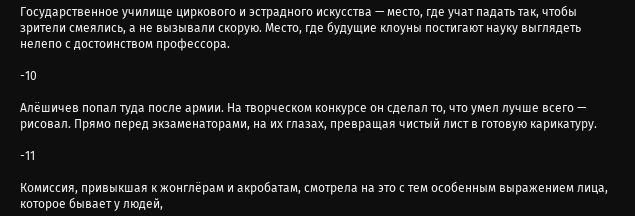Государственное училище циркового и эстрадного искусства — место, где учат падать так, чтобы зрители смеялись, а не вызывали скорую. Место, где будущие клоуны постигают науку выглядеть нелепо с достоинством профессора.

-10

Алёшичев попал туда после армии. На творческом конкурсе он сделал то, что умел лучше всего — рисовал. Прямо перед экзаменаторами, на их глазах, превращая чистый лист в готовую карикатуру.

-11

Комиссия, привыкшая к жонглёрам и акробатам, смотрела на это с тем особенным выражением лица, которое бывает у людей,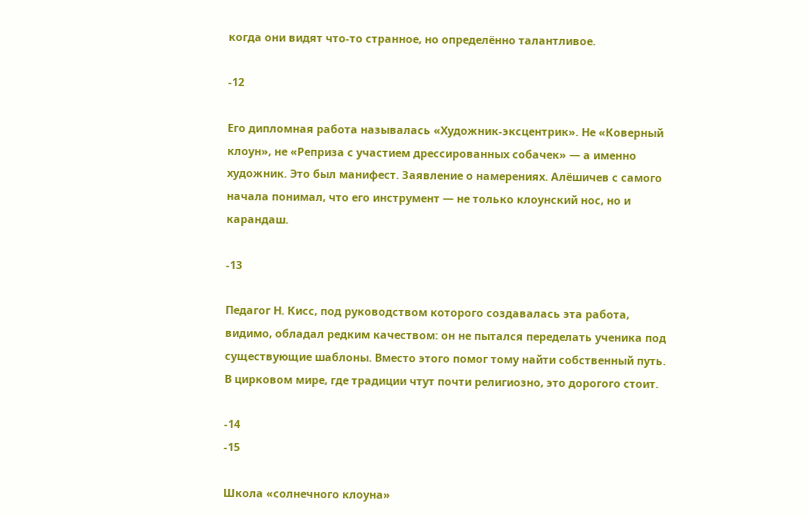когда они видят что-то странное, но определённо талантливое.

-12

Его дипломная работа называлась «Художник-эксцентрик». Не «Коверный клоун», не «Реприза с участием дрессированных собачек» — а именно художник. Это был манифест. Заявление о намерениях. Алёшичев с самого начала понимал, что его инструмент — не только клоунский нос, но и карандаш.

-13

Педагог Н. Кисс, под руководством которого создавалась эта работа, видимо, обладал редким качеством: он не пытался переделать ученика под существующие шаблоны. Вместо этого помог тому найти собственный путь. В цирковом мире, где традиции чтут почти религиозно, это дорогого стоит.

-14
-15

Школа «солнечного клоуна»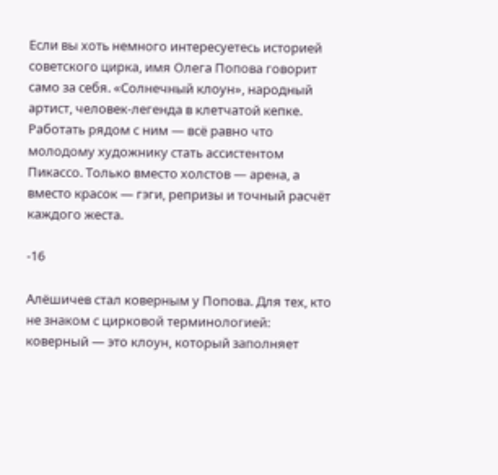Если вы хоть немного интересуетесь историей советского цирка, имя Олега Попова говорит само за себя. «Солнечный клоун», народный артист, человек-легенда в клетчатой кепке. Работать рядом с ним — всё равно что молодому художнику стать ассистентом Пикассо. Только вместо холстов — арена, а вместо красок — гэги, репризы и точный расчёт каждого жеста.

-16

Алёшичев стал коверным у Попова. Для тех, кто не знаком с цирковой терминологией: коверный — это клоун, который заполняет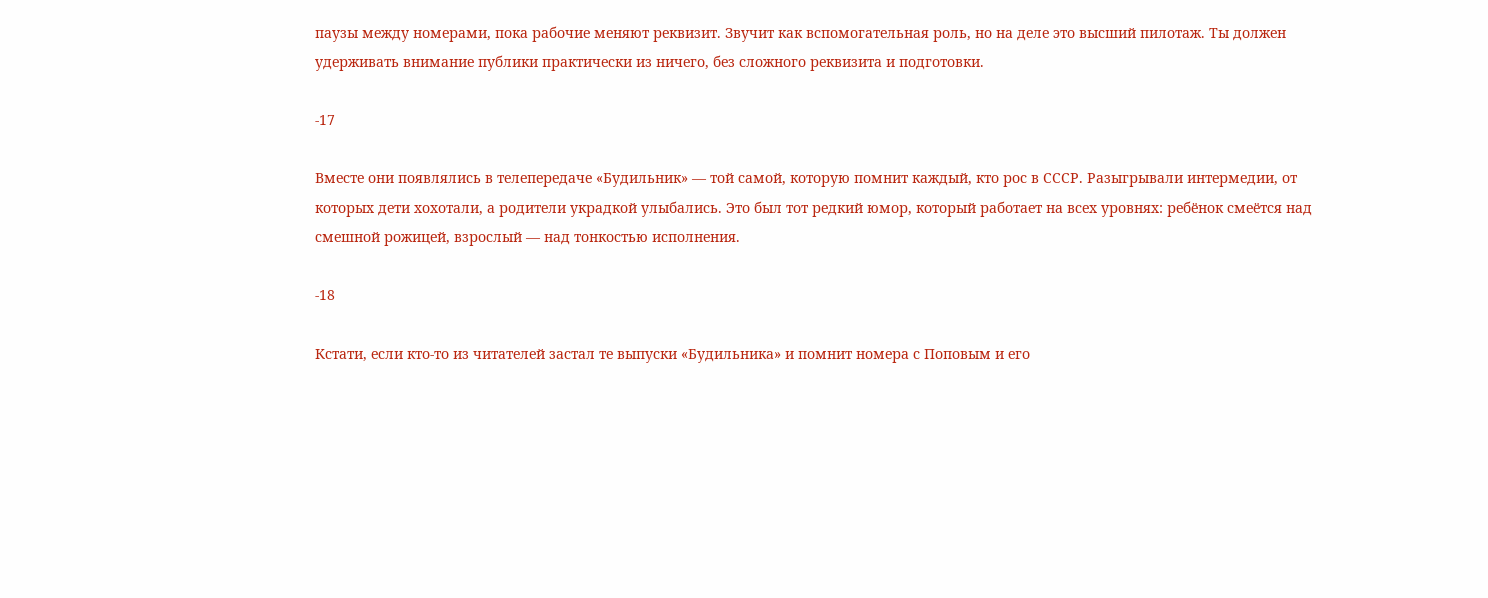паузы между номерами, пока рабочие меняют реквизит. Звучит как вспомогательная роль, но на деле это высший пилотаж. Ты должен удерживать внимание публики практически из ничего, без сложного реквизита и подготовки.

-17

Вместе они появлялись в телепередаче «Будильник» — той самой, которую помнит каждый, кто рос в СССР. Разыгрывали интермедии, от которых дети хохотали, а родители украдкой улыбались. Это был тот редкий юмор, который работает на всех уровнях: ребёнок смеётся над смешной рожицей, взрослый — над тонкостью исполнения.

-18

Кстати, если кто-то из читателей застал те выпуски «Будильника» и помнит номера с Поповым и его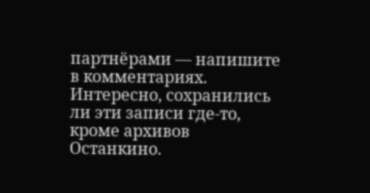партнёрами — напишите в комментариях. Интересно, сохранились ли эти записи где-то, кроме архивов Останкино.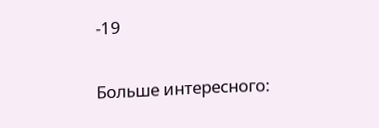-19

Больше интересного: